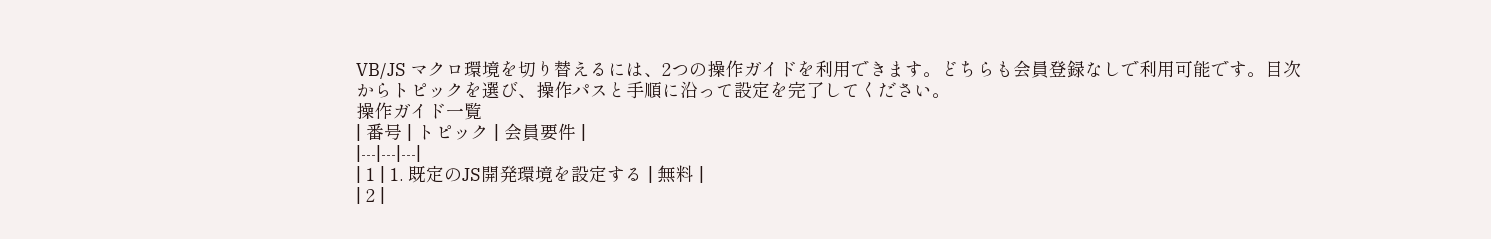VB/JS マクロ環境を切り替えるには、2つの操作ガイドを利用できます。どちらも会員登録なしで利用可能です。目次からトピックを選び、操作パスと手順に沿って設定を完了してください。
操作ガイド一覧
| 番号 | トピック | 会員要件 |
|---|---|---|
| 1 | 1. 既定のJS開発環境を設定する | 無料 |
| 2 |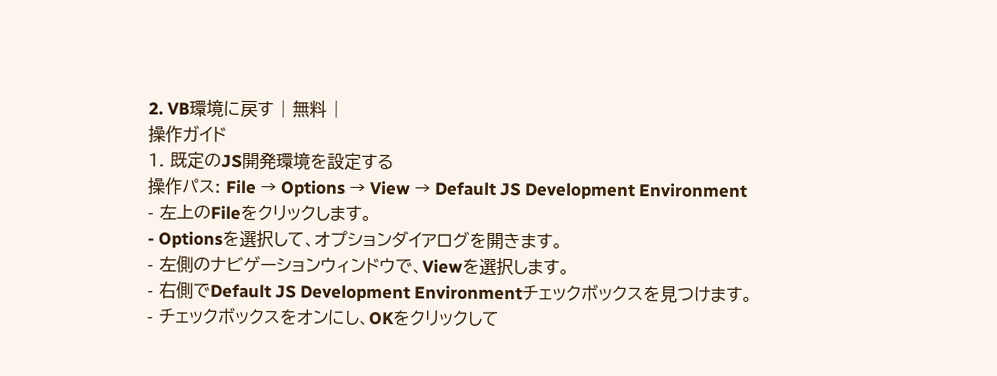2. VB環境に戻す | 無料 |
操作ガイド
1. 既定のJS開発環境を設定する
操作パス: File → Options → View → Default JS Development Environment
- 左上のFileをクリックします。
- Optionsを選択して、オプションダイアログを開きます。
- 左側のナビゲーションウィンドウで、Viewを選択します。
- 右側でDefault JS Development Environmentチェックボックスを見つけます。
- チェックボックスをオンにし、OKをクリックして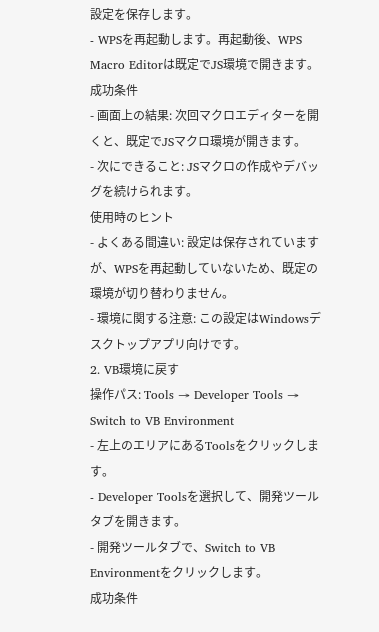設定を保存します。
- WPSを再起動します。再起動後、WPS Macro Editorは既定でJS環境で開きます。
成功条件
- 画面上の結果: 次回マクロエディターを開くと、既定でJSマクロ環境が開きます。
- 次にできること: JSマクロの作成やデバッグを続けられます。
使用時のヒント
- よくある間違い: 設定は保存されていますが、WPSを再起動していないため、既定の環境が切り替わりません。
- 環境に関する注意: この設定はWindowsデスクトップアプリ向けです。
2. VB環境に戻す
操作パス: Tools → Developer Tools → Switch to VB Environment
- 左上のエリアにあるToolsをクリックします。
- Developer Toolsを選択して、開発ツールタブを開きます。
- 開発ツールタブで、Switch to VB Environmentをクリックします。
成功条件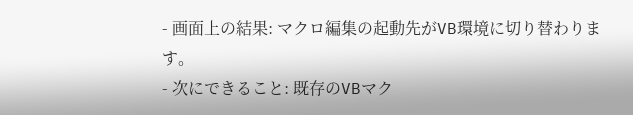- 画面上の結果: マクロ編集の起動先がVB環境に切り替わります。
- 次にできること: 既存のVBマク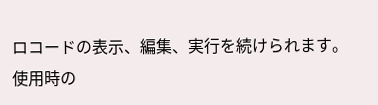ロコードの表示、編集、実行を続けられます。
使用時の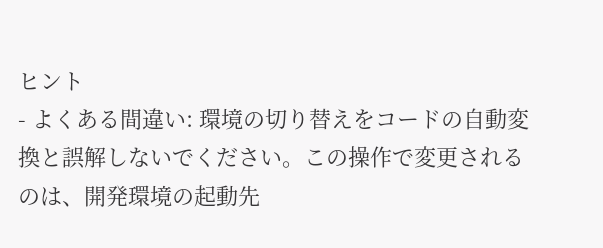ヒント
- よくある間違い: 環境の切り替えをコードの自動変換と誤解しないでください。この操作で変更されるのは、開発環境の起動先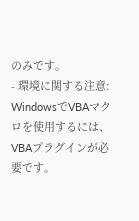のみです。
- 環境に関する注意: WindowsでVBAマクロを使用するには、VBAプラグインが必要です。